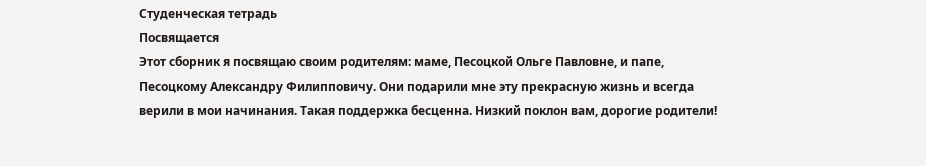Студенческая тетрадь
Посвящается
Этот сборник я посвящаю своим родителям: маме, Песоцкой Ольге Павловне, и папе, Песоцкому Александру Филипповичу. Они подарили мне эту прекрасную жизнь и всегда верили в мои начинания. Такая поддержка бесценна. Низкий поклон вам, дорогие родители!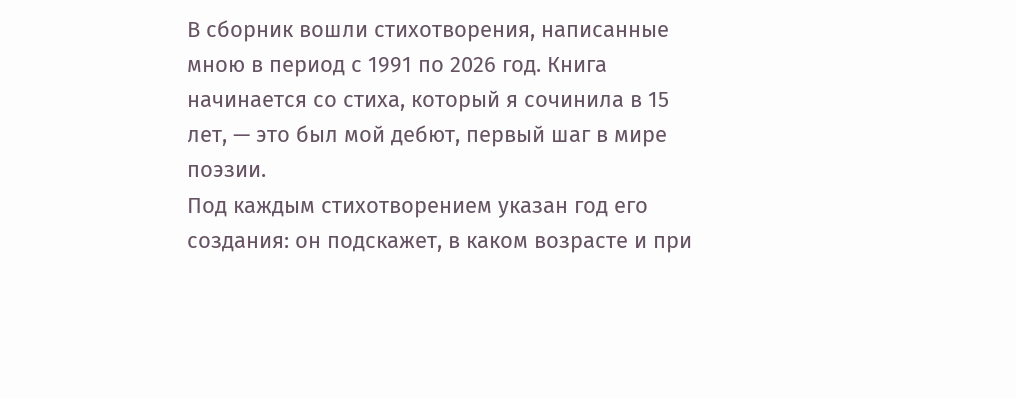В сборник вошли стихотворения, написанные мною в период с 1991 по 2026 год. Книга начинается со стиха, который я сочинила в 15 лет, — это был мой дебют, первый шаг в мире поэзии.
Под каждым стихотворением указан год его создания: он подскажет, в каком возрасте и при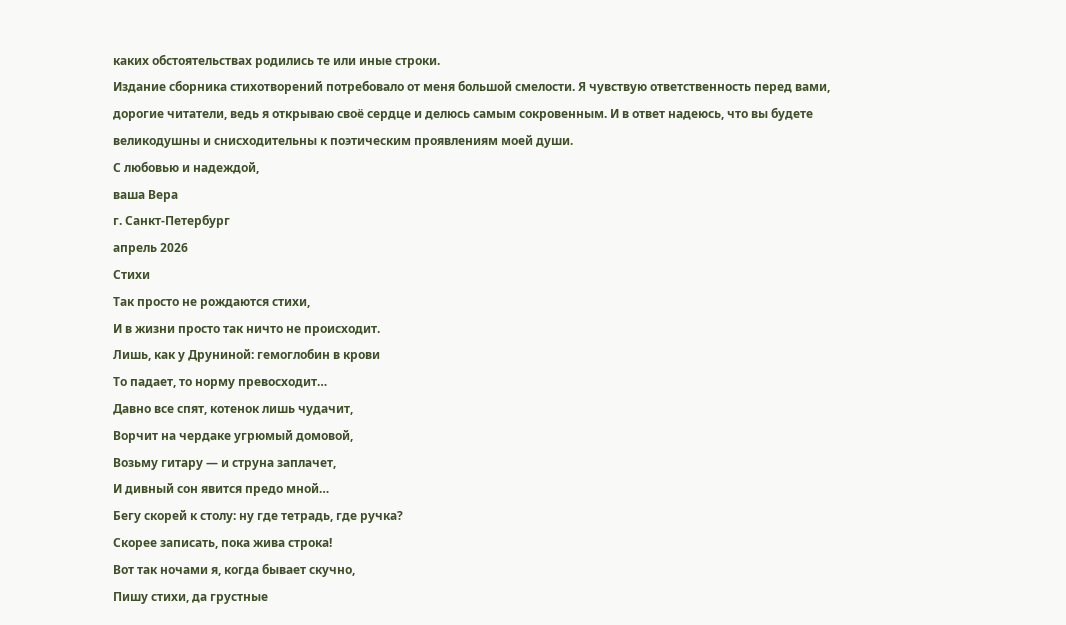каких обстоятельствах родились те или иные строки.
Издание сборника стихотворений потребовало от меня большой смелости. Я чувствую ответственность перед вами, дорогие читатели, ведь я открываю своё сердце и делюсь самым сокровенным. И в ответ надеюсь, что вы будете великодушны и снисходительны к поэтическим проявлениям моей души.
С любовью и надеждой,
ваша Вера
г. Санкт-Петербург
апрель 2026
Стихи
Так просто не рождаются стихи,
И в жизни просто так ничто не происходит.
Лишь, как у Друниной: гемоглобин в крови
То падает, то норму превосходит…
Давно все спят, котенок лишь чудачит,
Ворчит на чердаке угрюмый домовой,
Возьму гитару — и струна заплачет,
И дивный сон явится предо мной…
Бегу скорей к столу: ну где тетрадь, где ручка?
Скорее записать, пока жива строка!
Вот так ночами я, когда бывает скучно,
Пишу стихи, да грустные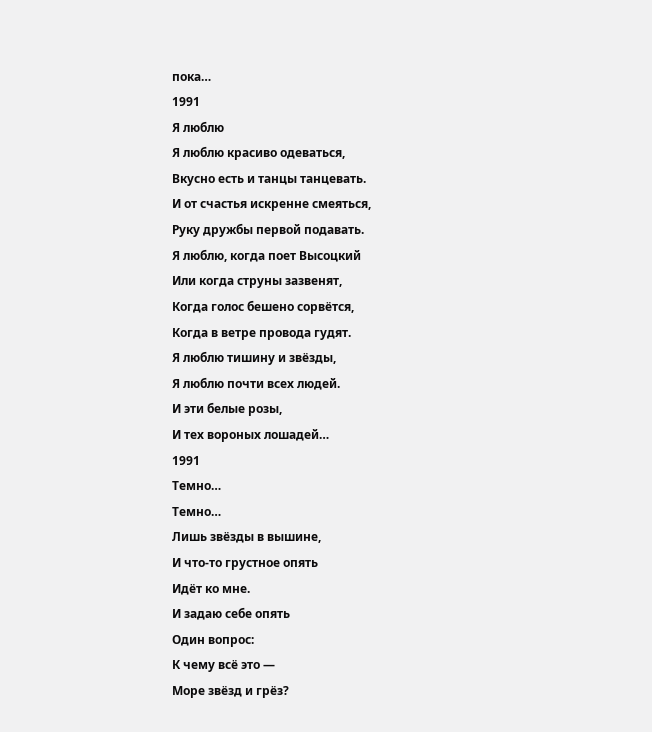пока…
1991
Я люблю
Я люблю красиво одеваться,
Вкусно есть и танцы танцевать.
И от счастья искренне смеяться,
Руку дружбы первой подавать.
Я люблю, когда поет Высоцкий
Или когда струны зазвенят,
Когда голос бешено сорвётся,
Когда в ветре провода гудят.
Я люблю тишину и звёзды,
Я люблю почти всех людей.
И эти белые розы,
И тех вороных лошадей…
1991
Темно…
Темно…
Лишь звёзды в вышине,
И что-то грустное опять
Идёт ко мне.
И задаю себе опять
Один вопрос:
К чему всё это —
Море звёзд и грёз?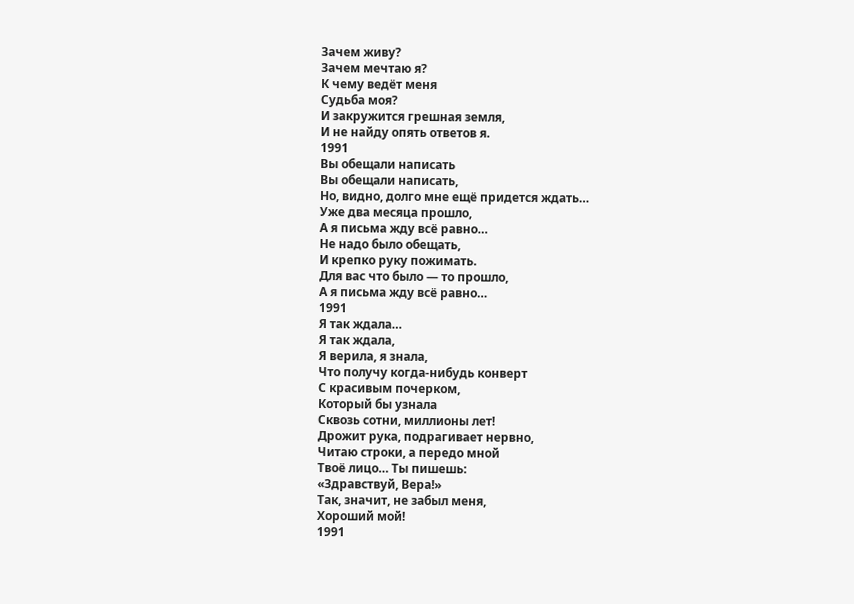Зачем живу?
Зачем мечтаю я?
К чему ведёт меня
Судьба моя?
И закружится грешная земля,
И не найду опять ответов я.
1991
Вы обещали написать
Вы обещали написать,
Но, видно, долго мне ещё придется ждать…
Уже два месяца прошло,
А я письма жду всё равно…
Не надо было обещать,
И крепко руку пожимать.
Для вас что было — то прошло,
А я письма жду всё равно…
1991
Я так ждала…
Я так ждала,
Я верила, я знала,
Что получу когда-нибудь конверт
С красивым почерком,
Который бы узнала
Сквозь сотни, миллионы лет!
Дрожит рука, подрагивает нервно,
Читаю строки, а передо мной
Твоё лицо… Ты пишешь:
«Здравствуй, Вера!»
Так, значит, не забыл меня,
Хороший мой!
1991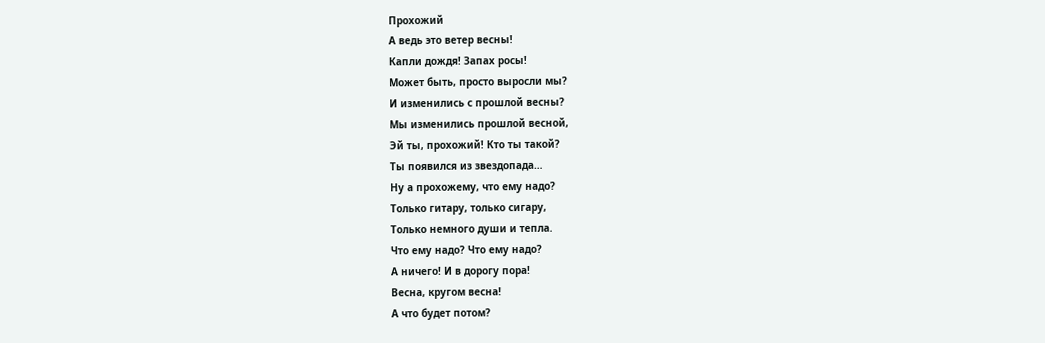Прохожий
А ведь это ветер весны!
Капли дождя! Запах росы!
Может быть, просто выросли мы?
И изменились с прошлой весны?
Мы изменились прошлой весной,
Эй ты, прохожий! Кто ты такой?
Ты появился из звездопада…
Ну а прохожему, что ему надо?
Только гитару, только сигару,
Только немного души и тепла.
Что ему надо? Что ему надо?
А ничего! И в дорогу пора!
Весна, кругом весна!
А что будет потом?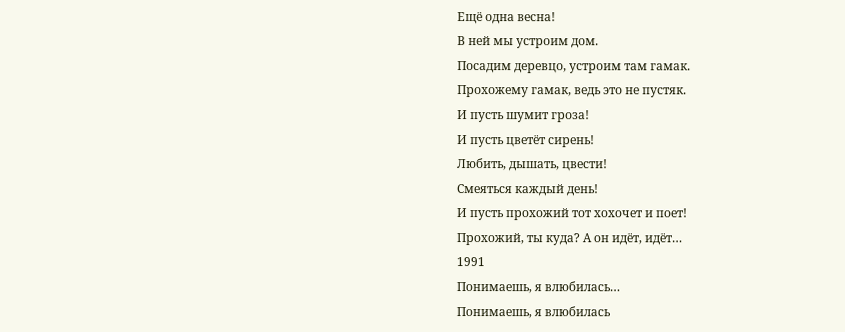Ещё одна весна!
В ней мы устроим дом.
Посадим деревцо, устроим там гамак.
Прохожему гамак, ведь это не пустяк.
И пусть шумит гроза!
И пусть цветёт сирень!
Любить, дышать, цвести!
Смеяться каждый день!
И пусть прохожий тот хохочет и поет!
Прохожий, ты куда? А он идёт, идёт…
1991
Понимаешь, я влюбилась…
Понимаешь, я влюбилась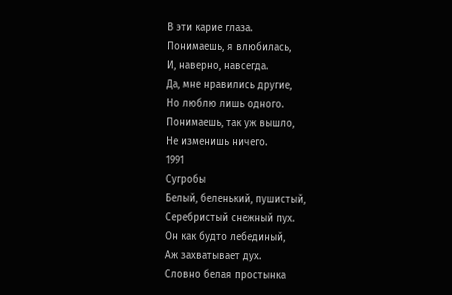В эти карие глаза.
Понимаешь, я влюбилась,
И, наверно, навсегда.
Да, мне нравились другие,
Но люблю лишь одного.
Понимаешь, так уж вышло,
Не изменишь ничего.
1991
Сугробы
Белый, беленький, пушистый,
Серебристый снежный пух.
Он как будто лебединый,
Аж захватывает дух.
Словно белая простынка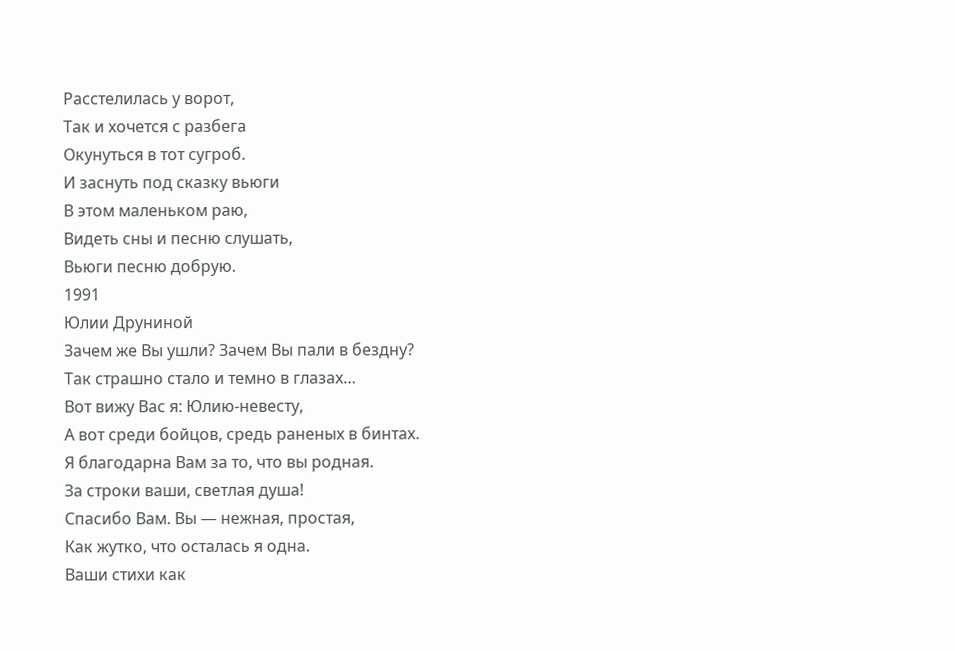Расстелилась у ворот,
Так и хочется с разбега
Окунуться в тот сугроб.
И заснуть под сказку вьюги
В этом маленьком раю,
Видеть сны и песню слушать,
Вьюги песню добрую.
1991
Юлии Друниной
Зачем же Вы ушли? Зачем Вы пали в бездну?
Так страшно стало и темно в глазах…
Вот вижу Вас я: Юлию-невесту,
А вот среди бойцов, средь раненых в бинтах.
Я благодарна Вам за то, что вы родная.
За строки ваши, светлая душа!
Спасибо Вам. Вы — нежная, простая,
Как жутко, что осталась я одна.
Ваши стихи как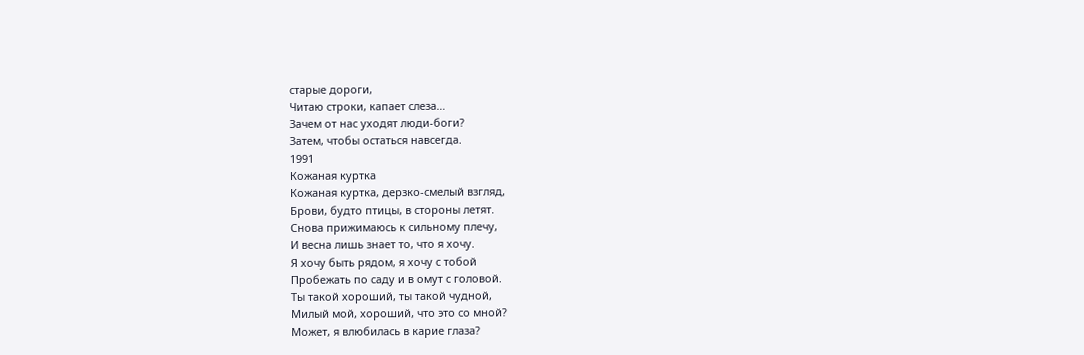старые дороги,
Читаю строки, капает слеза…
Зачем от нас уходят люди-боги?
Затем, чтобы остаться навсегда.
1991
Кожаная куртка
Кожаная куртка, дерзко-смелый взгляд,
Брови, будто птицы, в стороны летят.
Снова прижимаюсь к сильному плечу,
И весна лишь знает то, что я хочу.
Я хочу быть рядом, я хочу с тобой
Пробежать по саду и в омут с головой.
Ты такой хороший, ты такой чудной,
Милый мой, хороший, что это со мной?
Может, я влюбилась в карие глаза?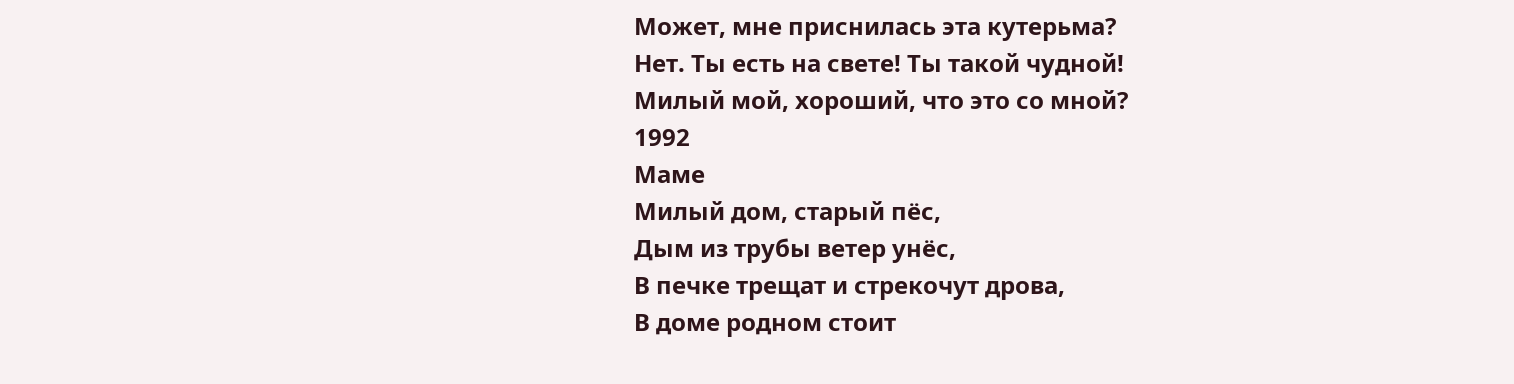Может, мне приснилась эта кутерьма?
Нет. Ты есть на свете! Ты такой чудной!
Милый мой, хороший, что это со мной?
1992
Маме
Милый дом, старый пёс,
Дым из трубы ветер унёс,
В печке трещат и стрекочут дрова,
В доме родном стоит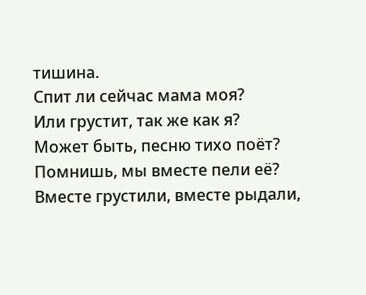тишина.
Спит ли сейчас мама моя?
Или грустит, так же как я?
Может быть, песню тихо поёт?
Помнишь, мы вместе пели её?
Вместе грустили, вместе рыдали,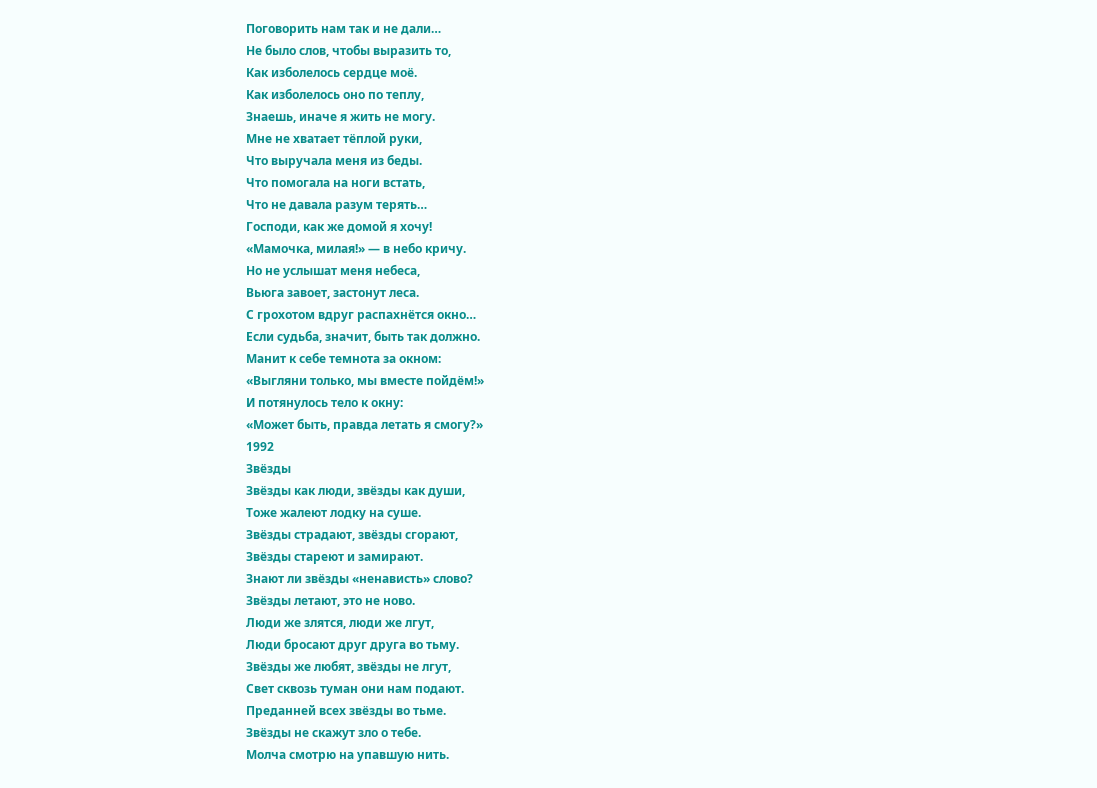Поговорить нам так и не дали…
Не было слов, чтобы выразить то,
Как изболелось сердце моё.
Как изболелось оно по теплу,
Знаешь, иначе я жить не могу.
Мне не хватает тёплой руки,
Что выручала меня из беды.
Что помогала на ноги встать,
Что не давала разум терять…
Господи, как же домой я хочу!
«Мамочка, милая!» — в небо кричу.
Но не услышат меня небеса,
Вьюга завоет, застонут леса.
С грохотом вдруг распахнётся окно…
Если судьба, значит, быть так должно.
Манит к себе темнота за окном:
«Выгляни только, мы вместе пойдём!»
И потянулось тело к окну:
«Может быть, правда летать я смогу?»
1992
Звёзды
Звёзды как люди, звёзды как души,
Тоже жалеют лодку на суше.
Звёзды страдают, звёзды сгорают,
Звёзды стареют и замирают.
Знают ли звёзды «ненависть» слово?
Звёзды летают, это не ново.
Люди же злятся, люди же лгут,
Люди бросают друг друга во тьму.
Звёзды же любят, звёзды не лгут,
Свет сквозь туман они нам подают.
Преданней всех звёзды во тьме.
Звёзды не скажут зло о тебе.
Молча смотрю на упавшую нить.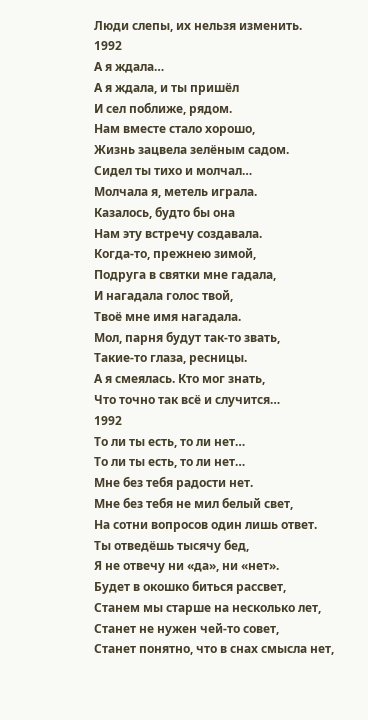Люди слепы, их нельзя изменить.
1992
А я ждала…
А я ждала, и ты пришёл
И сел поближе, рядом.
Нам вместе стало хорошо,
Жизнь зацвела зелёным садом.
Сидел ты тихо и молчал…
Молчала я, метель играла.
Казалось, будто бы она
Нам эту встречу создавала.
Когда-то, прежнею зимой,
Подруга в святки мне гадала,
И нагадала голос твой,
Твоё мне имя нагадала.
Мол, парня будут так-то звать,
Такие-то глаза, ресницы.
А я смеялась. Кто мог знать,
Что точно так всё и случится…
1992
То ли ты есть, то ли нет…
То ли ты есть, то ли нет…
Мне без тебя радости нет.
Мне без тебя не мил белый свет,
На сотни вопросов один лишь ответ.
Ты отведёшь тысячу бед,
Я не отвечу ни «да», ни «нет».
Будет в окошко биться рассвет,
Станем мы старше на несколько лет,
Станет не нужен чей-то совет,
Станет понятно, что в снах смысла нет,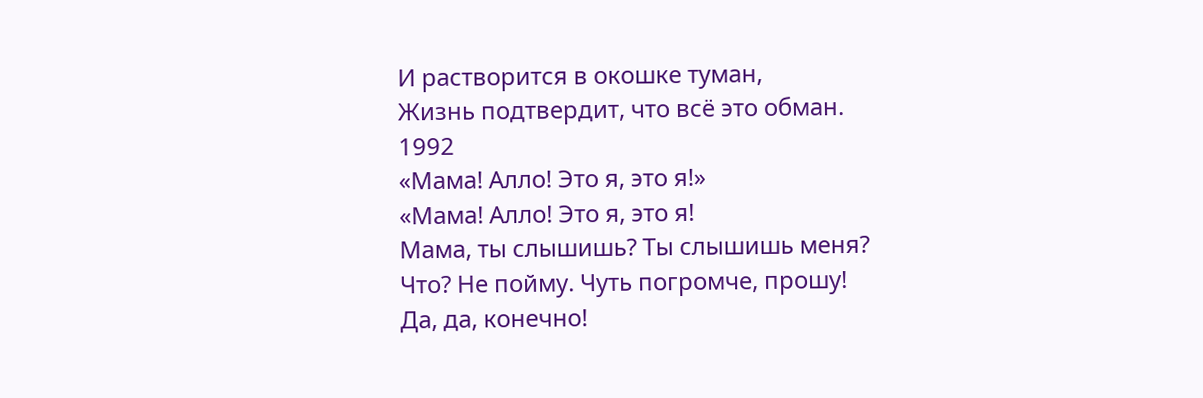И растворится в окошке туман,
Жизнь подтвердит, что всё это обман.
1992
«Мама! Алло! Это я, это я!»
«Мама! Алло! Это я, это я!
Мама, ты слышишь? Ты слышишь меня?
Что? Не пойму. Чуть погромче, прошу!
Да, да, конечно!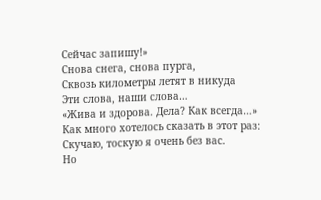Сейчас запишу!»
Снова снега, снова пурга,
Сквозь километры летят в никуда
Эти слова, наши слова…
«Жива и здорова. Дела? Как всегда…»
Как много хотелось сказать в этот раз:
Скучаю, тоскую я очень без вас.
Но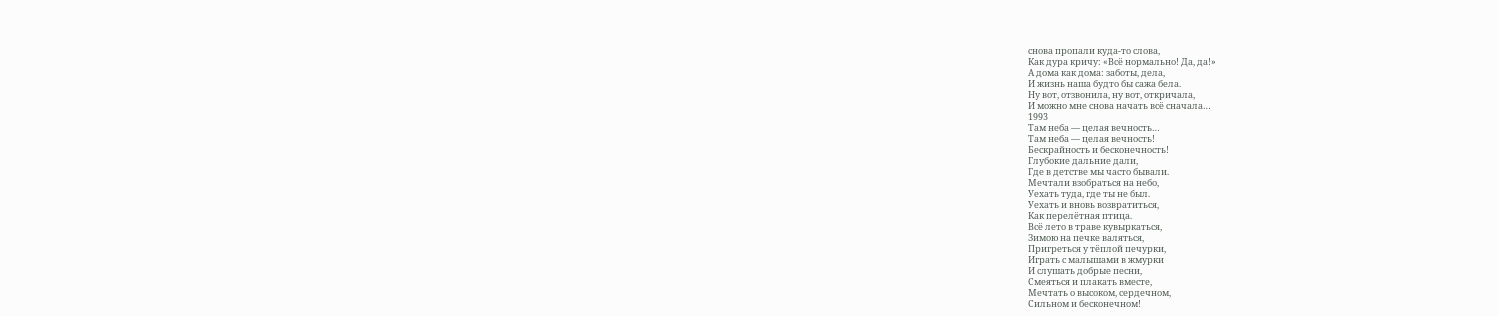снова пропали куда-то слова,
Как дура кричу: «Всё нормально! Да, да!»
А дома как дома: заботы, дела,
И жизнь наша будто бы сажа бела.
Ну вот, отзвонила, ну вот, откричала,
И можно мне снова начать всё сначала…
1993
Там неба — целая вечность…
Там неба — целая вечность!
Бескрайность и бесконечность!
Глубокие дальние дали,
Где в детстве мы часто бывали.
Мечтали взобраться на небо,
Уехать туда, где ты не был.
Уехать и вновь возвратиться,
Как перелётная птица.
Всё лето в траве кувыркаться,
Зимою на печке валяться,
Пригреться у тёплой печурки,
Играть с малышами в жмурки
И слушать добрые песни,
Смеяться и плакать вместе,
Мечтать о высоком, сердечном,
Сильном и бесконечном!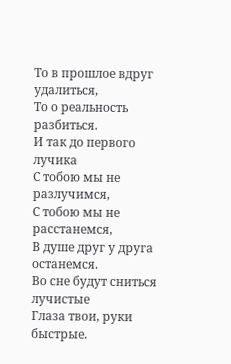То в прошлое вдруг удалиться,
То о реальность разбиться.
И так до первого лучика
С тобою мы не разлучимся,
С тобою мы не расстанемся,
В душе друг у друга останемся.
Во сне будут сниться лучистые
Глаза твои, руки быстрые.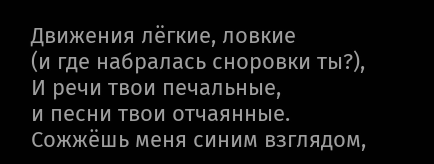Движения лёгкие, ловкие
(и где набралась сноровки ты?),
И речи твои печальные,
и песни твои отчаянные.
Сожжёшь меня синим взглядом,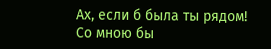Ах, если б была ты рядом!
Со мною бы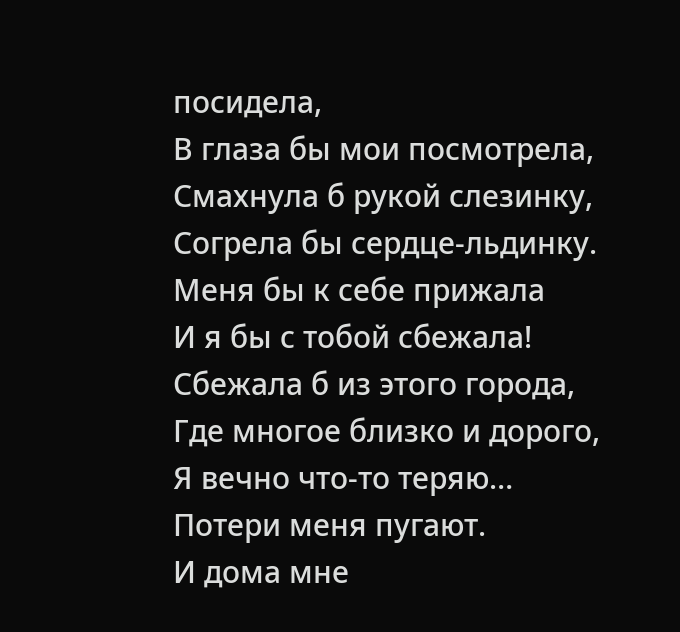посидела,
В глаза бы мои посмотрела,
Смахнула б рукой слезинку,
Согрела бы сердце-льдинку.
Меня бы к себе прижала
И я бы с тобой сбежала!
Сбежала б из этого города,
Где многое близко и дорого,
Я вечно что-то теряю…
Потери меня пугают.
И дома мне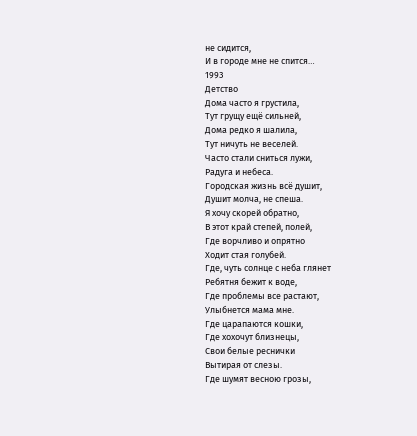не сидится,
И в городе мне не спится…
1993
Детство
Дома часто я грустила,
Тут грущу ещё сильней,
Дома редко я шалила,
Тут ничуть не веселей.
Часто стали сниться лужи,
Радуга и небеса.
Городская жизнь всё душит,
Душит молча, не спеша.
Я хочу скорей обратно,
В этот край степей, полей,
Где ворчливо и опрятно
Ходит стая голубей.
Где, чуть солнце с неба глянет
Ребятня бежит к воде,
Где проблемы все растают,
Улыбнется мама мне.
Где царапаются кошки,
Где хохочут близнецы,
Свои белые реснички
Вытирая от слезы.
Где шумят весною грозы,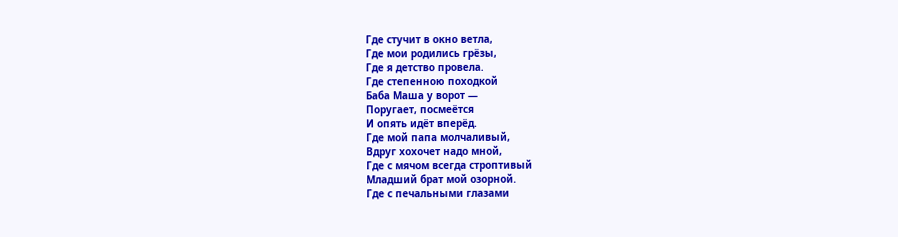Где стучит в окно ветла,
Где мои родились грёзы,
Где я детство провела.
Где степенною походкой
Баба Маша у ворот —
Поругает, посмеётся
И опять идёт вперёд.
Где мой папа молчаливый,
Вдруг хохочет надо мной,
Где с мячом всегда строптивый
Младший брат мой озорной.
Где с печальными глазами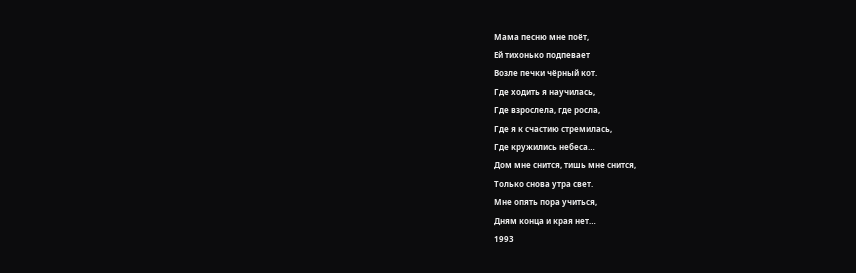Мама песню мне поёт,
Ей тихонько подпевает
Возле печки чёрный кот.
Где ходить я научилась,
Где взрослела, где росла,
Где я к счастию стремилась,
Где кружились небеса…
Дом мне снится, тишь мне снится,
Только снова утра свет.
Мне опять пора учиться,
Дням конца и края нет…
1993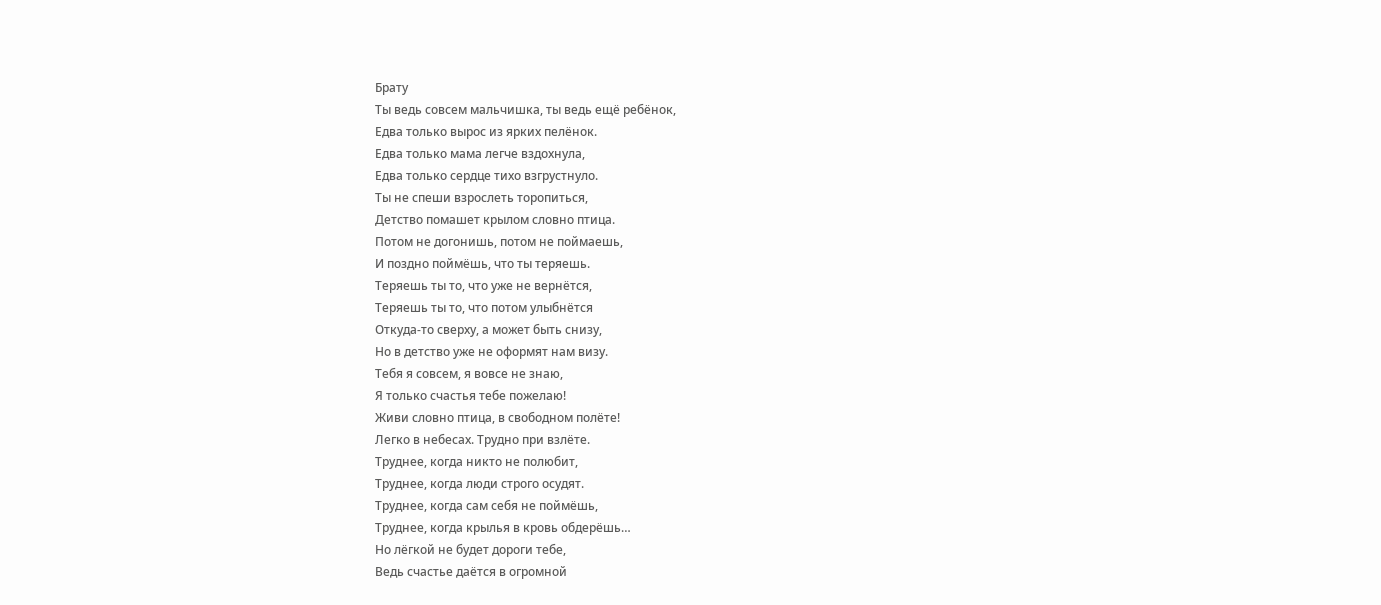Брату
Ты ведь совсем мальчишка, ты ведь ещё ребёнок,
Едва только вырос из ярких пелёнок.
Едва только мама легче вздохнула,
Едва только сердце тихо взгрустнуло.
Ты не спеши взрослеть торопиться,
Детство помашет крылом словно птица.
Потом не догонишь, потом не поймаешь,
И поздно поймёшь, что ты теряешь.
Теряешь ты то, что уже не вернётся,
Теряешь ты то, что потом улыбнётся
Откуда-то сверху, а может быть снизу,
Но в детство уже не оформят нам визу.
Тебя я совсем, я вовсе не знаю,
Я только счастья тебе пожелаю!
Живи словно птица, в свободном полёте!
Легко в небесах. Трудно при взлёте.
Труднее, когда никто не полюбит,
Труднее, когда люди строго осудят.
Труднее, когда сам себя не поймёшь,
Труднее, когда крылья в кровь обдерёшь…
Но лёгкой не будет дороги тебе,
Ведь счастье даётся в огромной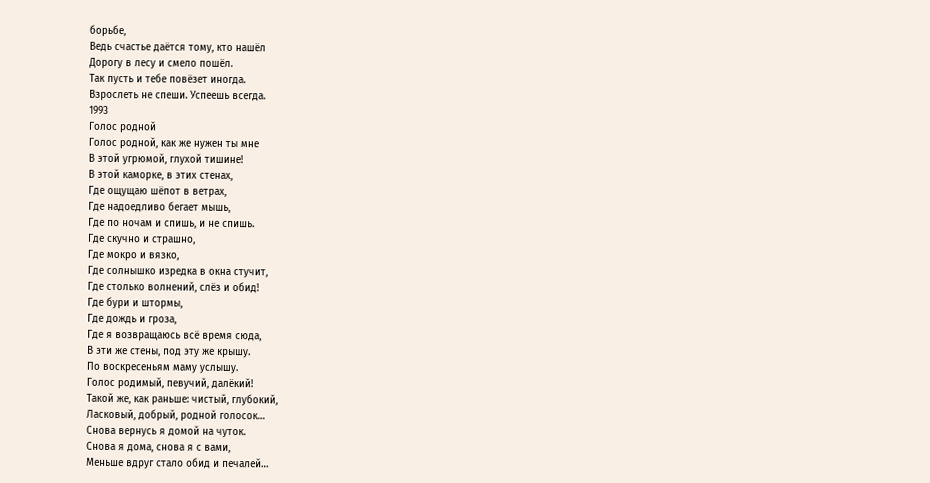борьбе,
Ведь счастье даётся тому, кто нашёл
Дорогу в лесу и смело пошёл.
Так пусть и тебе повёзет иногда.
Взрослеть не спеши. Успеешь всегда.
1993
Голос родной
Голос родной, как же нужен ты мне
В этой угрюмой, глухой тишине!
В этой каморке, в этих стенах,
Где ощущаю шёпот в ветрах,
Где надоедливо бегает мышь,
Где по ночам и спишь, и не спишь.
Где скучно и страшно,
Где мокро и вязко,
Где солнышко изредка в окна стучит,
Где столько волнений, слёз и обид!
Где бури и штормы,
Где дождь и гроза,
Где я возвращаюсь всё время сюда,
В эти же стены, под эту же крышу.
По воскресеньям маму услышу.
Голос родимый, певучий, далёкий!
Такой же, как раньше: чистый, глубокий,
Ласковый, добрый, родной голосок…
Снова вернусь я домой на чуток.
Снова я дома, снова я с вами,
Меньше вдруг стало обид и печалей…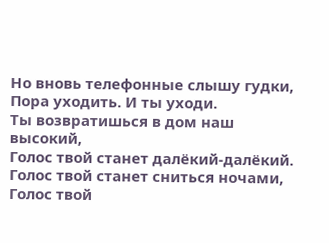Но вновь телефонные слышу гудки,
Пора уходить. И ты уходи.
Ты возвратишься в дом наш высокий,
Голос твой станет далёкий-далёкий.
Голос твой станет сниться ночами,
Голос твой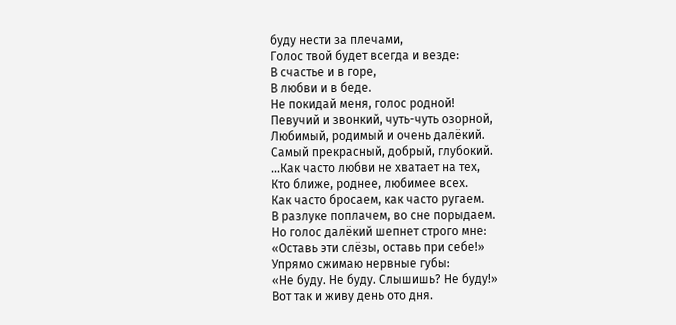буду нести за плечами,
Голос твой будет всегда и везде:
В счастье и в горе,
В любви и в беде.
Не покидай меня, голос родной!
Певучий и звонкий, чуть-чуть озорной,
Любимый, родимый и очень далёкий.
Самый прекрасный, добрый, глубокий.
…Как часто любви не хватает на тех,
Кто ближе, роднее, любимее всех.
Как часто бросаем, как часто ругаем.
В разлуке поплачем, во сне порыдаем.
Но голос далёкий шепнет строго мне:
«Оставь эти слёзы, оставь при себе!»
Упрямо сжимаю нервные губы:
«Не буду. Не буду. Слышишь? Не буду!»
Вот так и живу день ото дня.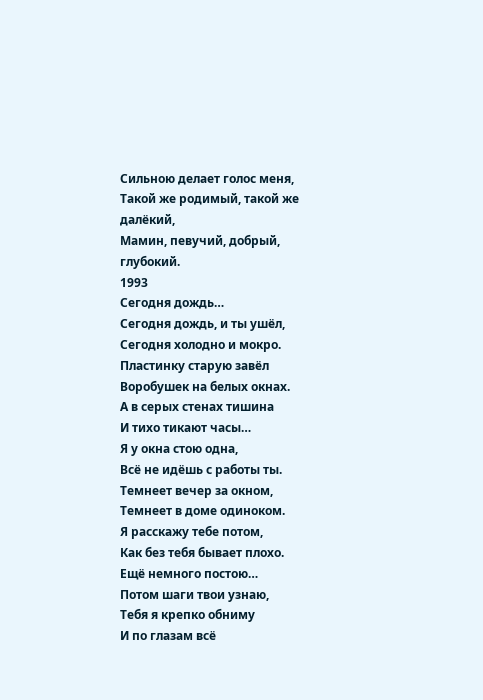Сильною делает голос меня,
Такой же родимый, такой же далёкий,
Мамин, певучий, добрый, глубокий.
1993
Сегодня дождь…
Сегодня дождь, и ты ушёл,
Сегодня холодно и мокро.
Пластинку старую завёл
Воробушек на белых окнах.
А в серых стенах тишина
И тихо тикают часы…
Я у окна стою одна,
Всё не идёшь с работы ты.
Темнеет вечер за окном,
Темнеет в доме одиноком.
Я расскажу тебе потом,
Как без тебя бывает плохо.
Ещё немного постою…
Потом шаги твои узнаю,
Тебя я крепко обниму
И по глазам всё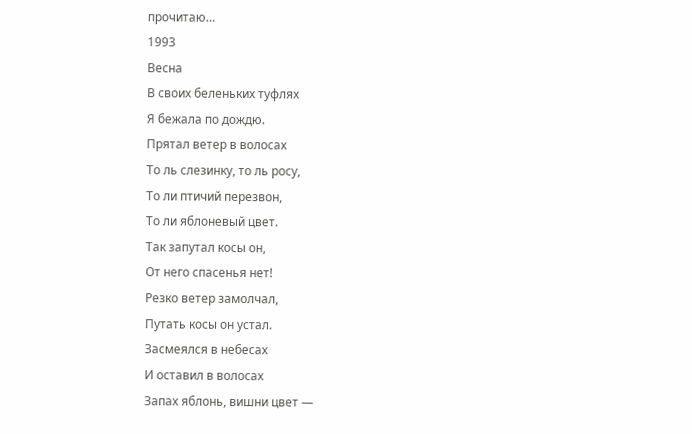прочитаю…
1993
Весна
В своих беленьких туфлях
Я бежала по дождю.
Прятал ветер в волосах
То ль слезинку, то ль росу,
То ли птичий перезвон,
То ли яблоневый цвет.
Так запутал косы он,
От него спасенья нет!
Резко ветер замолчал,
Путать косы он устал.
Засмеялся в небесах
И оставил в волосах
Запах яблонь, вишни цвет —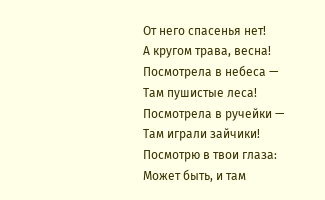От него спасенья нет!
А кругом трава, весна!
Посмотрела в небеса —
Там пушистые леса!
Посмотрела в ручейки —
Там играли зайчики!
Посмотрю в твои глаза:
Может быть, и там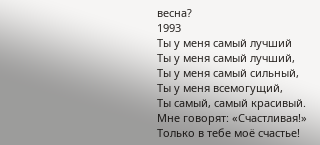весна?
1993
Ты у меня самый лучший
Ты у меня самый лучший,
Ты у меня самый сильный,
Ты у меня всемогущий,
Ты самый, самый красивый.
Мне говорят: «Счастливая!»
Только в тебе моё счастье!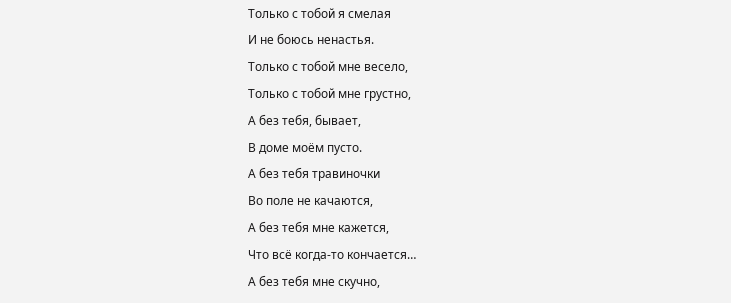Только с тобой я смелая
И не боюсь ненастья.
Только с тобой мне весело,
Только с тобой мне грустно,
А без тебя, бывает,
В доме моём пусто.
А без тебя травиночки
Во поле не качаются,
А без тебя мне кажется,
Что всё когда-то кончается…
А без тебя мне скучно,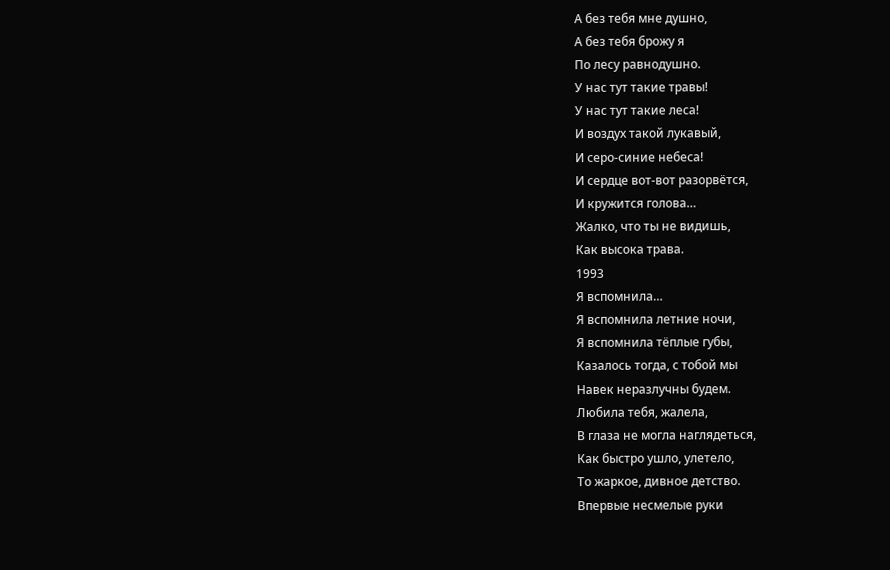А без тебя мне душно,
А без тебя брожу я
По лесу равнодушно.
У нас тут такие травы!
У нас тут такие леса!
И воздух такой лукавый,
И серо-синие небеса!
И сердце вот-вот разорвётся,
И кружится голова…
Жалко, что ты не видишь,
Как высока трава.
1993
Я вспомнила…
Я вспомнила летние ночи,
Я вспомнила тёплые губы,
Казалось тогда, с тобой мы
Навек неразлучны будем.
Любила тебя, жалела,
В глаза не могла наглядеться,
Как быстро ушло, улетело,
То жаркое, дивное детство.
Впервые несмелые руки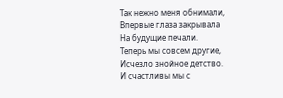Так нежно меня обнимали,
Впервые глаза закрывала
На будущие печали.
Теперь мы совсем другие,
Исчезло знойное детство.
И счастливы мы с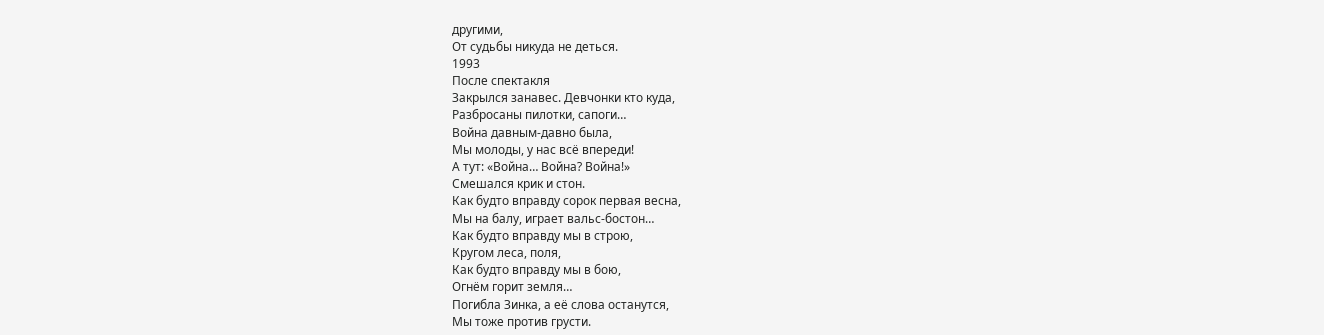другими,
От судьбы никуда не деться.
1993
После спектакля
Закрылся занавес. Девчонки кто куда,
Разбросаны пилотки, сапоги…
Война давным-давно была,
Мы молоды, у нас всё впереди!
А тут: «Война… Война? Война!»
Смешался крик и стон.
Как будто вправду сорок первая весна,
Мы на балу, играет вальс-бостон…
Как будто вправду мы в строю,
Кругом леса, поля,
Как будто вправду мы в бою,
Огнём горит земля…
Погибла Зинка, а её слова останутся,
Мы тоже против грусти.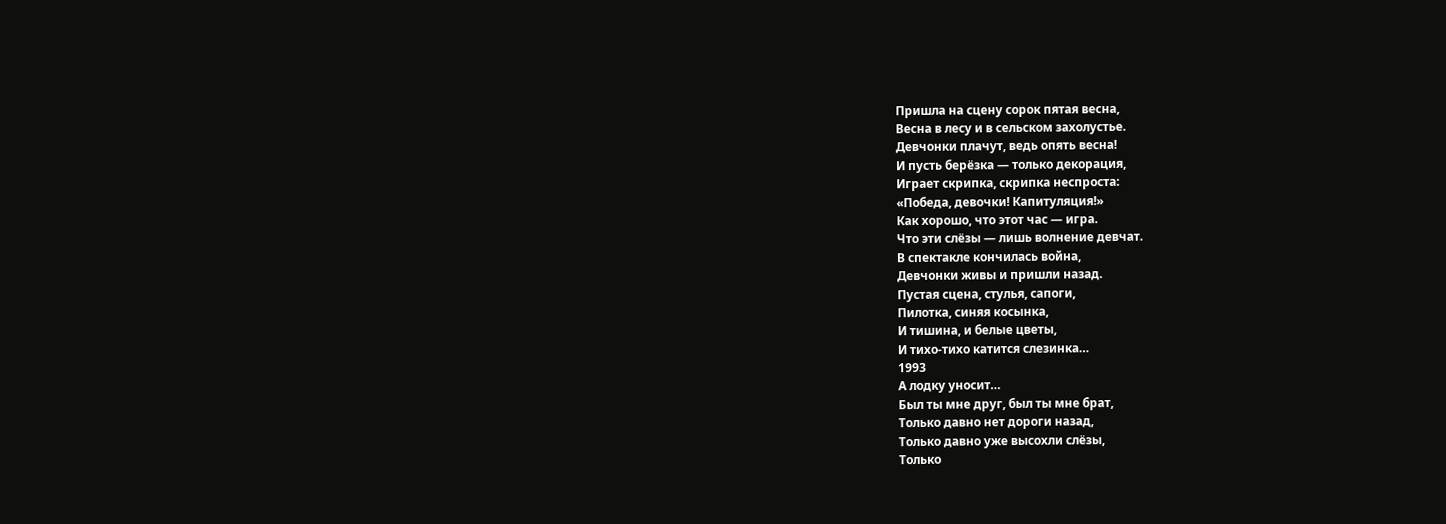Пришла на сцену сорок пятая весна,
Весна в лесу и в сельском захолустье.
Девчонки плачут, ведь опять весна!
И пусть берёзка — только декорация,
Играет скрипка, скрипка неспроста:
«Победа, девочки! Капитуляция!»
Как хорошо, что этот час — игра.
Что эти слёзы — лишь волнение девчат.
В спектакле кончилась война,
Девчонки живы и пришли назад.
Пустая сцена, стулья, сапоги,
Пилотка, синяя косынка,
И тишина, и белые цветы,
И тихо-тихо катится слезинка…
1993
А лодку уносит…
Был ты мне друг, был ты мне брат,
Только давно нет дороги назад,
Только давно уже высохли слёзы,
Только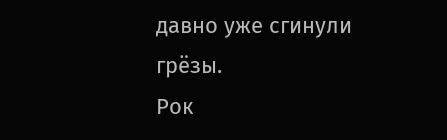давно уже сгинули грёзы.
Рок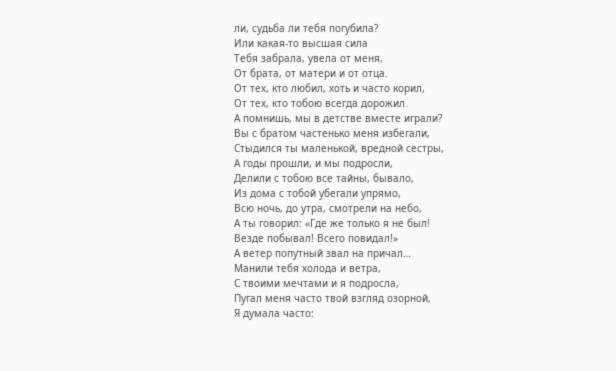ли, судьба ли тебя погубила?
Или какая-то высшая сила
Тебя забрала, увела от меня,
От брата, от матери и от отца.
От тех, кто любил, хоть и часто корил,
От тех, кто тобою всегда дорожил.
А помнишь, мы в детстве вместе играли?
Вы с братом частенько меня избегали,
Стыдился ты маленькой, вредной сестры,
А годы прошли, и мы подросли,
Делили с тобою все тайны, бывало,
Из дома с тобой убегали упрямо,
Всю ночь, до утра, смотрели на небо,
А ты говорил: «Где же только я не был!
Везде побывал! Всего повидал!»
А ветер попутный звал на причал…
Манили тебя холода и ветра,
С твоими мечтами и я подросла,
Пугал меня часто твой взгляд озорной,
Я думала часто: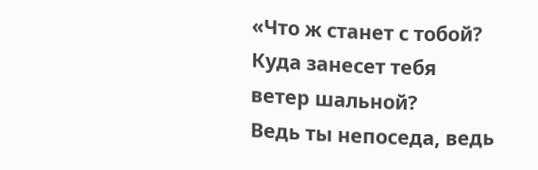«Что ж станет с тобой?
Куда занесет тебя ветер шальной?
Ведь ты непоседа, ведь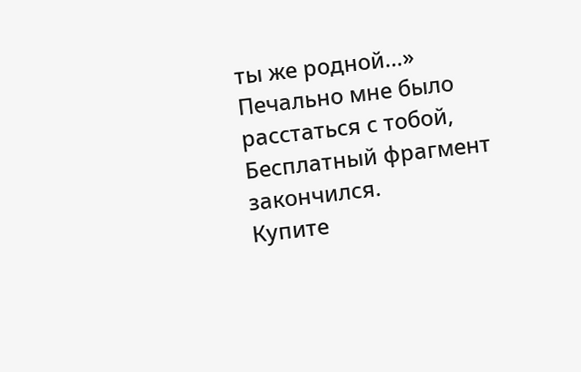ты же родной…»
Печально мне было расстаться с тобой,
Бесплатный фрагмент закончился.
Купите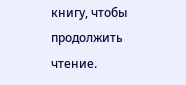книгу, чтобы продолжить чтение.